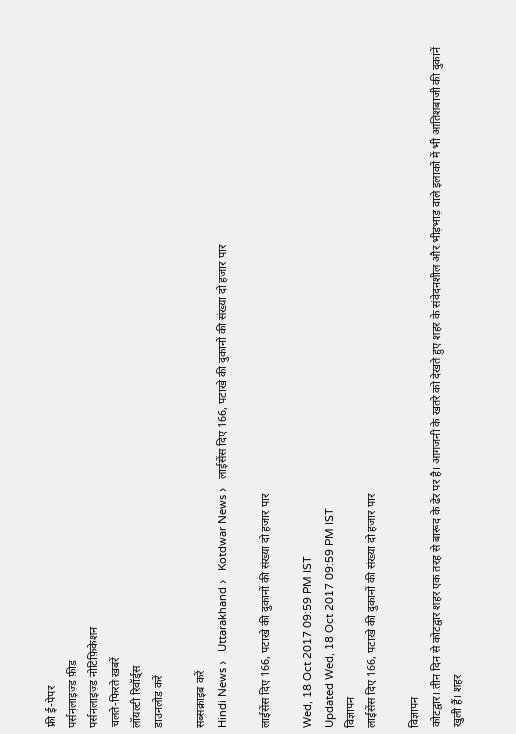फ्री ई-पेपर
पर्सनलाइज़्ड फ़ीड
पर्सनलाइज़्ड नोटिफ़िकेशन
चलते-फिरते ख़बरें
लॉयल्टी रिवॉर्ड्स
डाउनलोड करें

सब्सक्राइब करें
Hindi News ›   Uttarakhand ›   Kotdwar News ›   लाईसेंस दिए 166, पटाखे की दुकानों की संख्या दो हजार पार

लाईसेंस दिए 166, पटाखे की दुकानों की संख्या दो हजार पार

Wed, 18 Oct 2017 09:59 PM IST
Updated Wed, 18 Oct 2017 09:59 PM IST
विज्ञापन
लाईसेंस दिए 166, पटाखे की दुकानों की संख्या दो हजार पार

विज्ञापन
कोटद्वार। तीन दिन से कोटद्वार शहर एक तरह से बारूद के ढेर पर है। आगजनी के खतरे को देखते हुए शहर के संवेदनशील और भीड़भाड़ वाले इलाकों में भी आतिशबाजी की दुकानें खुली हैं। शहर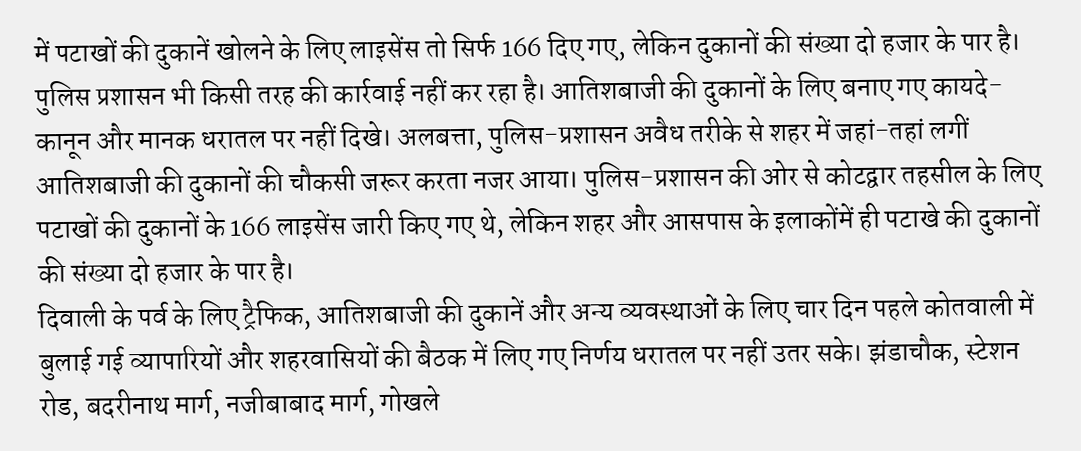में पटाखों की दुकानें खोलने के लिए लाइसेंस तो सिर्फ 166 दिए गए, लेकिन दुकानों की संख्या दो हजार के पार है। पुलिस प्रशासन भी किसी तरह की कार्रवाई नहीं कर रहा है। आतिशबाजी की दुकानों के लिए बनाए गए कायदे-कानून और मानक धरातल पर नहीं दिखे। अलबत्ता, पुलिस-प्रशासन अवैध तरीके से शहर में जहां-तहां लगीं आतिशबाजी की दुकानों की चौकसी जरूर करता नजर आया। पुलिस-प्रशासन की ओर से कोटद्वार तहसील के लिए पटाखों की दुकानों के 166 लाइसेंस जारी किए गए थे, लेकिन शहर और आसपास के इलाकोंमें ही पटाखे की दुकानों की संख्या दो हजार के पार है।
दिवाली के पर्व के लिए ट्रैफिक, आतिशबाजी की दुकानें और अन्य व्यवस्थाओं के लिए चार दिन पहले कोतवाली में बुलाई गई व्यापारियों और शहरवासियों की बैठक में लिए गए निर्णय धरातल पर नहीं उतर सके। झंडाचौक, स्टेशन रोड, बदरीनाथ मार्ग, नजीबाबाद मार्ग, गोखले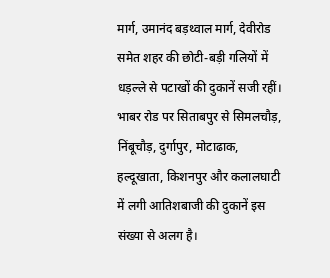मार्ग, उमानंद बड़थ्वाल मार्ग, देवीरोड समेत शहर की छोटी-बड़ी गलियों में धड़ल्ले से पटाखों की दुकानें सजी रहीं। भाबर रोड पर सिताबपुर से सिमलचौड़, निंबूचौड़, दुर्गापुर, मोटाढाक, हल्दूखाता, किशनपुर और कलालघाटी में लगी आतिशबाजी की दुकानें इस संख्या से अलग है।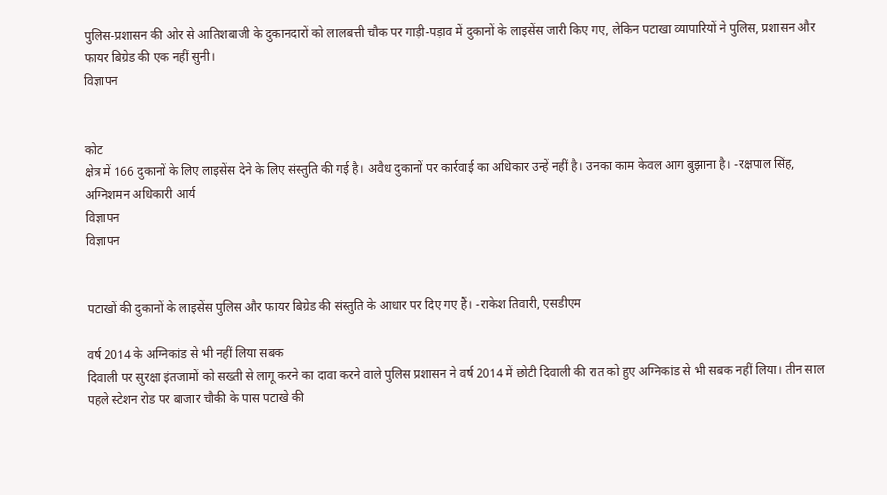पुलिस-प्रशासन की ओर से आतिशबाजी के दुकानदारों को लालबत्ती चौक पर गाड़ी-पड़ाव में दुकानों के लाइसेंस जारी किए गए, लेकिन पटाखा व्यापारियों ने पुलिस, प्रशासन और फायर बिग्रेड की एक नहीं सुनी।
विज्ञापन


कोट
क्षेत्र में 166 दुकानों के लिए लाइसेंस देने के लिए संस्तुति की गई है। अवैध दुकानों पर कार्रवाई का अधिकार उन्हें नहीं है। उनका काम केवल आग बुझाना है। -रक्षपाल सिंह, अग्निशमन अधिकारी आर्य
विज्ञापन
विज्ञापन


पटाखों की दुकानों के लाइसेंस पुलिस और फायर बिग्रेड की संस्तुति के आधार पर दिए गए हैं। -राकेश तिवारी, एसडीएम

वर्ष 2014 के अग्निकांड से भी नहीं लिया सबक
दिवाली पर सुरक्षा इंतजामों को सख्ती से लागू करने का दावा करने वाले पुलिस प्रशासन ने वर्ष 2014 में छोटी दिवाली की रात को हुए अग्निकांड से भी सबक नहीं लिया। तीन साल पहले स्टेशन रोड पर बाजार चौकी के पास पटाखे की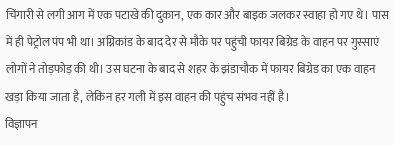चिंगारी से लगी आग में एक पटाखे की दुकान, एक कार और बाइक जलकर स्वाहा हो गए थे। पास में ही पेट्रोल पंप भी था। अग्निकांड के बाद देर से मौके पर पहुंची फायर बिग्रेड के वाहन पर गुस्साएं लोगों ने तोड़फोड़ की थी। उस घटना के बाद से शहर के झंडाचौक में फायर बिग्रेड का एक वाहन खड़ा किया जाता है, लेकिन हर गली में इस वाहन की पहुंच संभव नहीं है।
विज्ञापन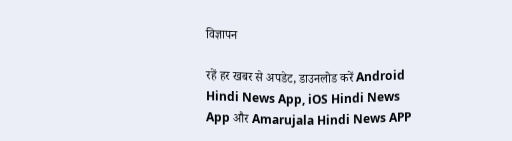विज्ञापन

रहें हर खबर से अपडेट, डाउनलोड करें Android Hindi News App, iOS Hindi News App और Amarujala Hindi News APP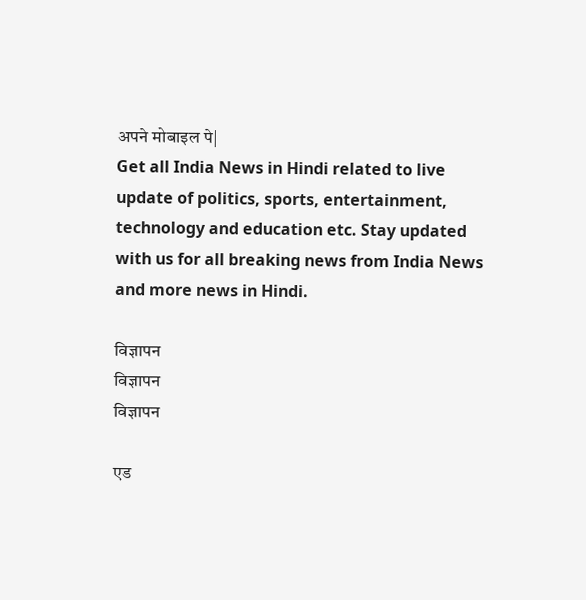अपने मोबाइल पे|
Get all India News in Hindi related to live update of politics, sports, entertainment, technology and education etc. Stay updated with us for all breaking news from India News and more news in Hindi.

विज्ञापन
विज्ञापन
विज्ञापन

एड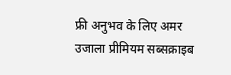फ्री अनुभव के लिए अमर उजाला प्रीमियम सब्सक्राइब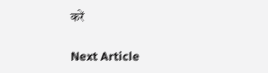करें

Next Article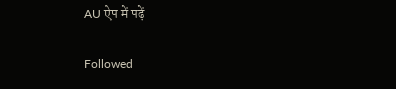AU ऐप में पढ़ें

Followed